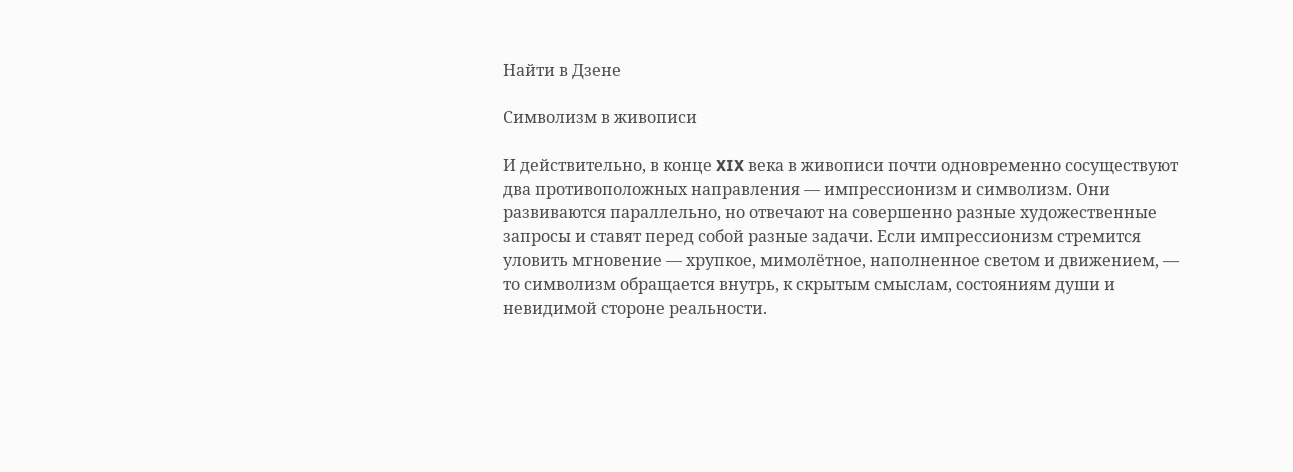Найти в Дзене

Символизм в живописи

И действительно, в конце XIX века в живописи почти одновременно сосуществуют два противоположных направления — импрессионизм и символизм. Они развиваются параллельно, но отвечают на совершенно разные художественные запросы и ставят перед собой разные задачи. Если импрессионизм стремится уловить мгновение — хрупкое, мимолётное, наполненное светом и движением, — то символизм обращается внутрь, к скрытым смыслам, состояниям души и невидимой стороне реальности.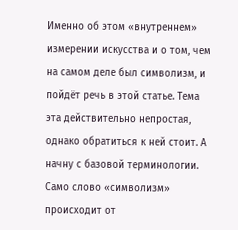Именно об этом «внутреннем» измерении искусства и о том, чем на самом деле был символизм, и пойдёт речь в этой статье. Тема эта действительно непростая, однако обратиться к ней стоит. А начну с базовой терминологии. Само слово «символизм» происходит от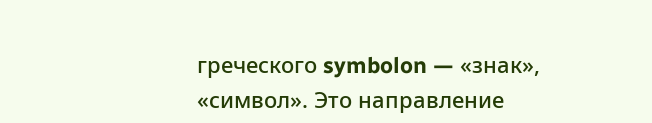греческого symbolon — «знак», «символ». Это направление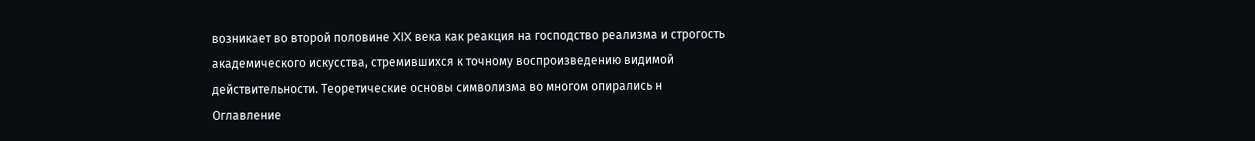возникает во второй половине XIX века как реакция на господство реализма и строгость академического искусства, стремившихся к точному воспроизведению видимой действительности. Теоретические основы символизма во многом опирались н
Оглавление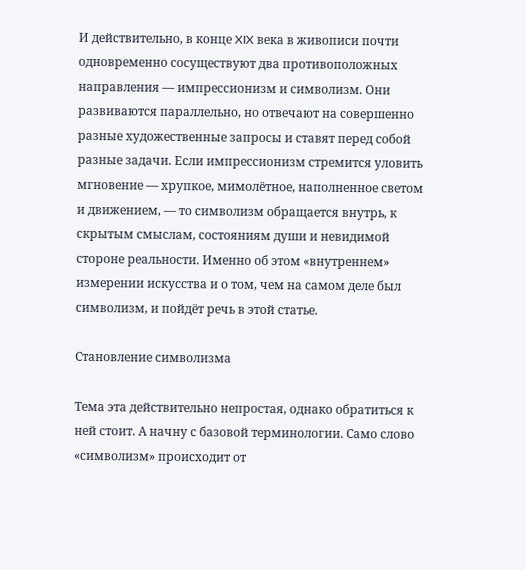И действительно, в конце XIX века в живописи почти одновременно сосуществуют два противоположных направления — импрессионизм и символизм. Они развиваются параллельно, но отвечают на совершенно разные художественные запросы и ставят перед собой разные задачи. Если импрессионизм стремится уловить мгновение — хрупкое, мимолётное, наполненное светом и движением, — то символизм обращается внутрь, к скрытым смыслам, состояниям души и невидимой стороне реальности. Именно об этом «внутреннем» измерении искусства и о том, чем на самом деле был символизм, и пойдёт речь в этой статье.

Становление символизма

Тема эта действительно непростая, однако обратиться к ней стоит. А начну с базовой терминологии. Само слово «символизм» происходит от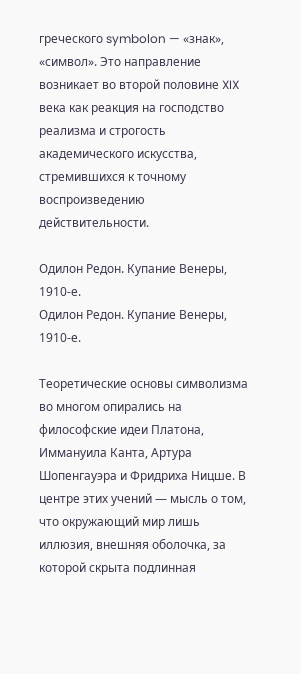греческого symbolon — «знак», «символ». Это направление возникает во второй половине XIX века как реакция на господство реализма и строгость академического искусства, стремившихся к точному воспроизведению действительности.

Одилон Редон. Купание Венеры, 1910-е.
Одилон Редон. Купание Венеры, 1910-е.

Теоретические основы символизма во многом опирались на философские идеи Платона, Иммануила Канта, Артура Шопенгауэра и Фридриха Ницше. В центре этих учений — мысль о том, что окружающий мир лишь иллюзия, внешняя оболочка, за которой скрыта подлинная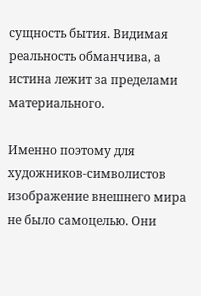сущность бытия. Видимая реальность обманчива, а истина лежит за пределами материального.

Именно поэтому для художников-символистов изображение внешнего мира не было самоцелью. Они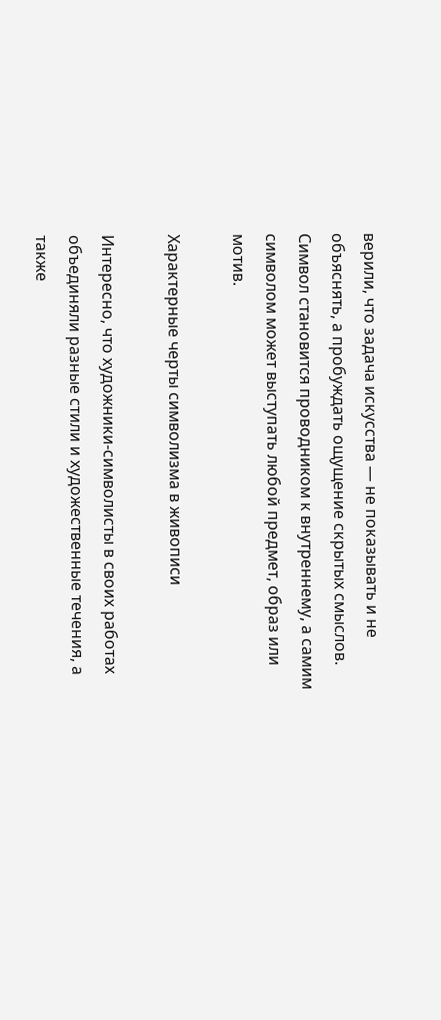верили, что задача искусства — не показывать и не объяснять, а пробуждать ощущение скрытых смыслов. Символ становится проводником к внутреннему, а самим символом может выступать любой предмет, образ или мотив.

Характерные черты символизма в живописи

Интересно, что художники-символисты в своих работах объединяли разные стили и художественные течения, а также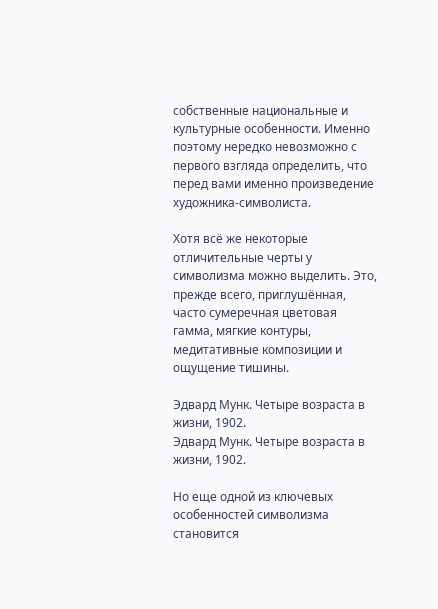собственные национальные и культурные особенности. Именно поэтому нередко невозможно с первого взгляда определить, что перед вами именно произведение художника-символиста.

Хотя всё же некоторые отличительные черты у символизма можно выделить. Это, прежде всего, приглушённая, часто сумеречная цветовая гамма, мягкие контуры, медитативные композиции и ощущение тишины.

Эдвард Мунк. Четыре возраста в жизни, 1902.
Эдвард Мунк. Четыре возраста в жизни, 1902.

Но еще одной из ключевых особенностей символизма становится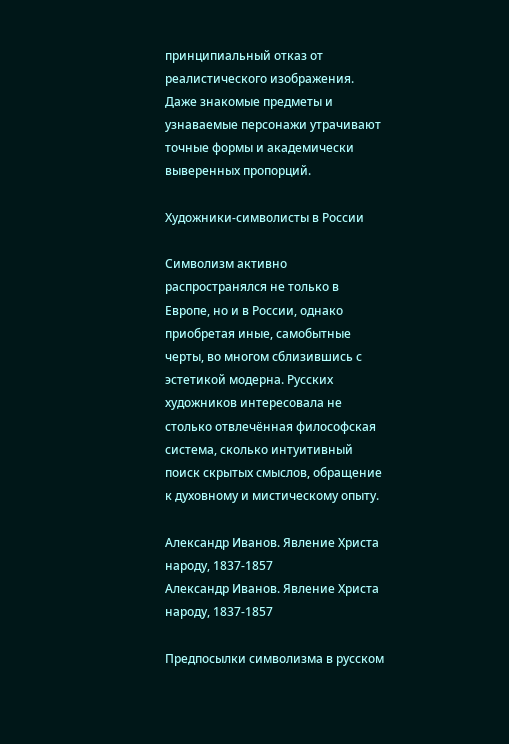принципиальный отказ от реалистического изображения. Даже знакомые предметы и узнаваемые персонажи утрачивают точные формы и академически выверенных пропорций.

Художники-символисты в России

Символизм активно распространялся не только в Европе, но и в России, однако приобретая иные, самобытные черты, во многом сблизившись с эстетикой модерна. Русских художников интересовала не столько отвлечённая философская система, сколько интуитивный поиск скрытых смыслов, обращение к духовному и мистическому опыту.

Александр Иванов. Явление Христа народу, 1837-1857
Александр Иванов. Явление Христа народу, 1837-1857

Предпосылки символизма в русском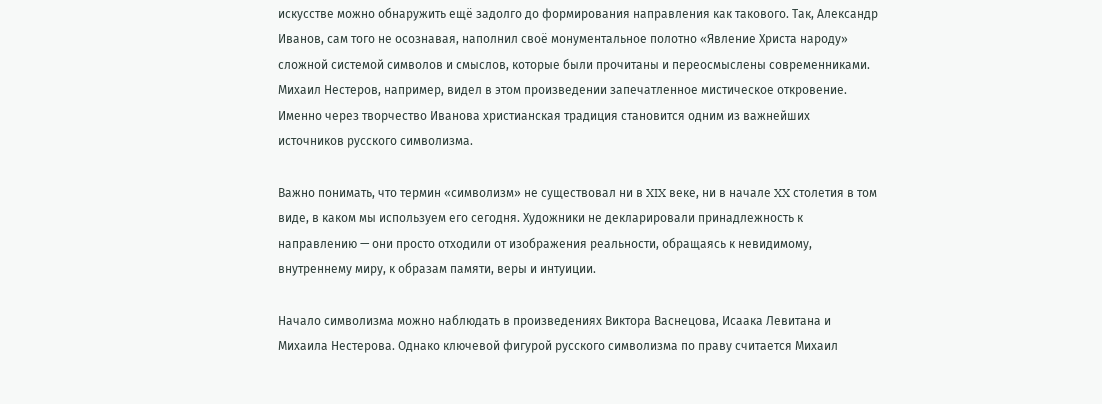искусстве можно обнаружить ещё задолго до формирования направления как такового. Так, Александр Иванов, сам того не осознавая, наполнил своё монументальное полотно «Явление Христа народу» сложной системой символов и смыслов, которые были прочитаны и переосмыслены современниками. Михаил Нестеров, например, видел в этом произведении запечатленное мистическое откровение. Именно через творчество Иванова христианская традиция становится одним из важнейших источников русского символизма.

Важно понимать, что термин «символизм» не существовал ни в XIX веке, ни в начале XX столетия в том виде, в каком мы используем его сегодня. Художники не декларировали принадлежность к направлению — они просто отходили от изображения реальности, обращаясь к невидимому, внутреннему миру, к образам памяти, веры и интуиции.

Начало символизма можно наблюдать в произведениях Виктора Васнецова, Исаака Левитана и Михаила Нестерова. Однако ключевой фигурой русского символизма по праву считается Михаил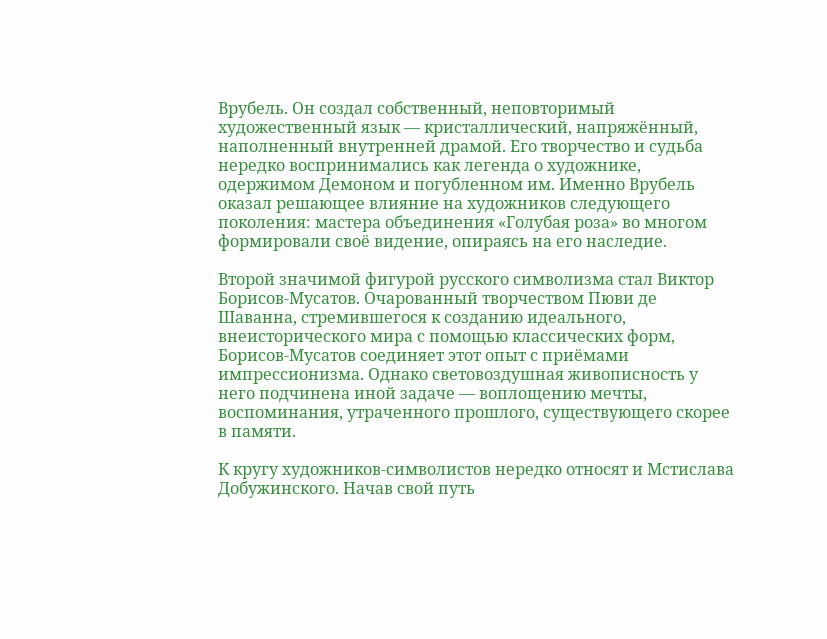Врубель. Он создал собственный, неповторимый художественный язык — кристаллический, напряжённый, наполненный внутренней драмой. Его творчество и судьба нередко воспринимались как легенда о художнике, одержимом Демоном и погубленном им. Именно Врубель оказал решающее влияние на художников следующего поколения: мастера объединения «Голубая роза» во многом формировали своё видение, опираясь на его наследие.

Второй значимой фигурой русского символизма стал Виктор Борисов-Мусатов. Очарованный творчеством Пюви де Шаванна, стремившегося к созданию идеального, внеисторического мира с помощью классических форм, Борисов-Мусатов соединяет этот опыт с приёмами импрессионизма. Однако световоздушная живописность у него подчинена иной задаче — воплощению мечты, воспоминания, утраченного прошлого, существующего скорее в памяти.

К кругу художников-символистов нередко относят и Мстислава Добужинского. Начав свой путь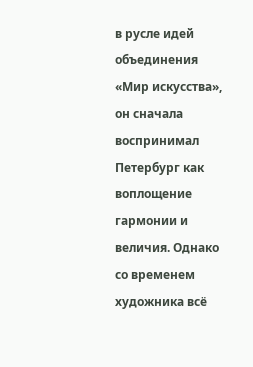в русле идей объединения «Мир искусства», он сначала воспринимал Петербург как воплощение гармонии и величия. Однако со временем художника всё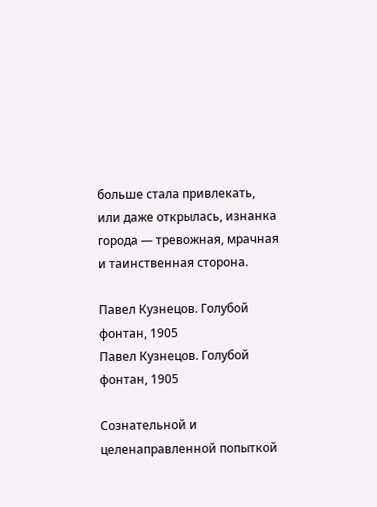больше стала привлекать, или даже открылась, изнанка города — тревожная, мрачная и таинственная сторона.

Павел Кузнецов. Голубой фонтан, 1905
Павел Кузнецов. Голубой фонтан, 1905

Сознательной и целенаправленной попыткой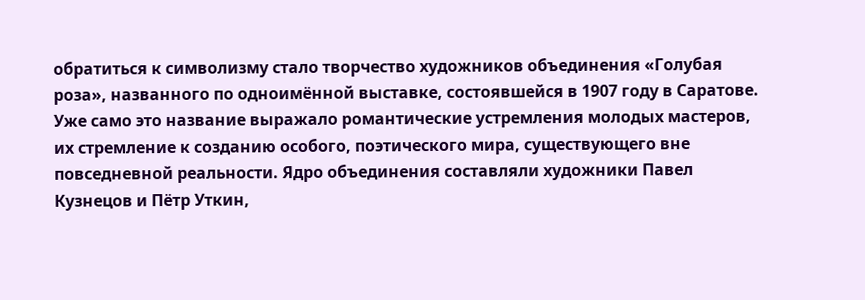обратиться к символизму стало творчество художников объединения «Голубая роза», названного по одноимённой выставке, состоявшейся в 1907 году в Саратове. Уже само это название выражало романтические устремления молодых мастеров, их стремление к созданию особого, поэтического мира, существующего вне повседневной реальности. Ядро объединения составляли художники Павел Кузнецов и Пётр Уткин,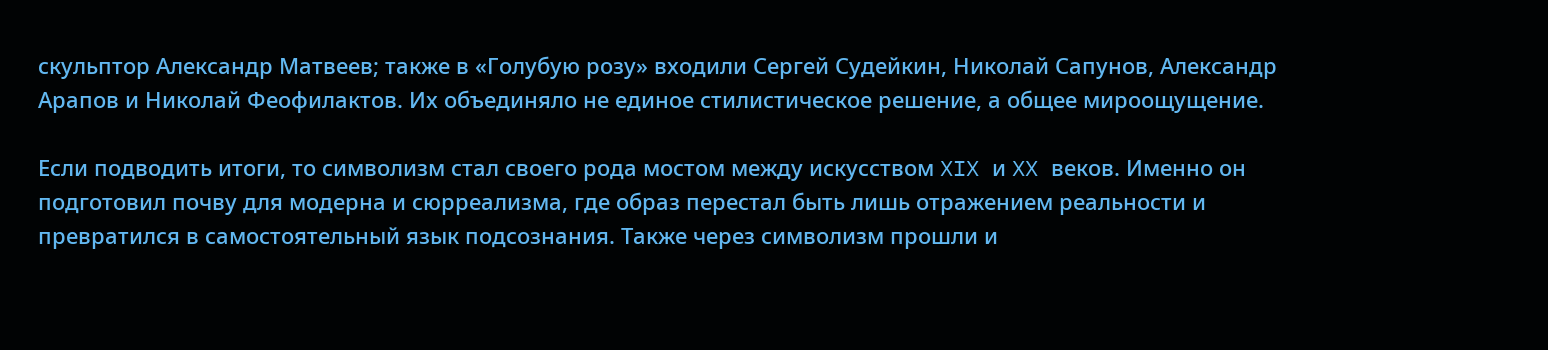скульптор Александр Матвеев; также в «Голубую розу» входили Сергей Судейкин, Николай Сапунов, Александр Арапов и Николай Феофилактов. Их объединяло не единое стилистическое решение, а общее мироощущение.

Если подводить итоги, то символизм стал своего рода мостом между искусством XIX и XX веков. Именно он подготовил почву для модерна и сюрреализма, где образ перестал быть лишь отражением реальности и превратился в самостоятельный язык подсознания. Также через символизм прошли и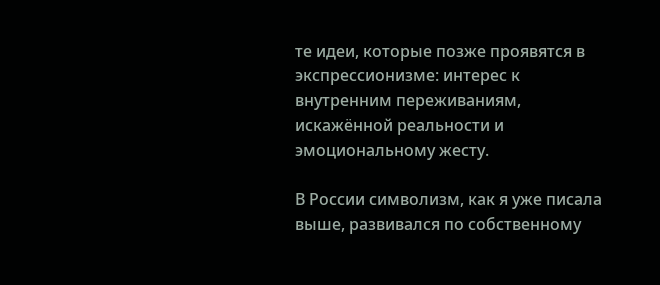те идеи, которые позже проявятся в экспрессионизме: интерес к внутренним переживаниям, искажённой реальности и эмоциональному жесту.

В России символизм, как я уже писала выше, развивался по собственному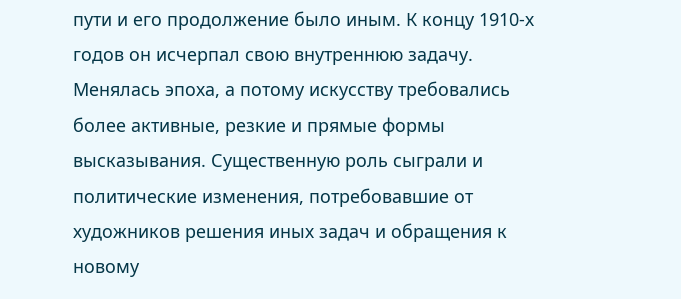пути и его продолжение было иным. К концу 1910-х годов он исчерпал свою внутреннюю задачу. Менялась эпоха, а потому искусству требовались более активные, резкие и прямые формы высказывания. Существенную роль сыграли и политические изменения, потребовавшие от художников решения иных задач и обращения к новому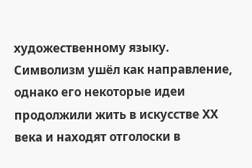художественному языку. Символизм ушёл как направление, однако его некоторые идеи продолжили жить в искусстве XX века и находят отголоски в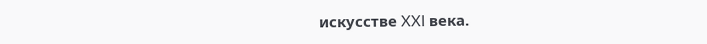искусстве XXI века.